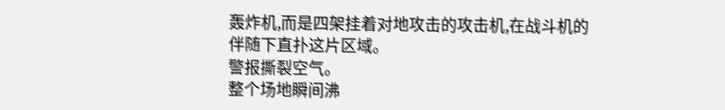轰炸机,而是四架挂着对地攻击的攻击机,在战斗机的伴随下直扑这片区域。
警报撕裂空气。
整个场地瞬间沸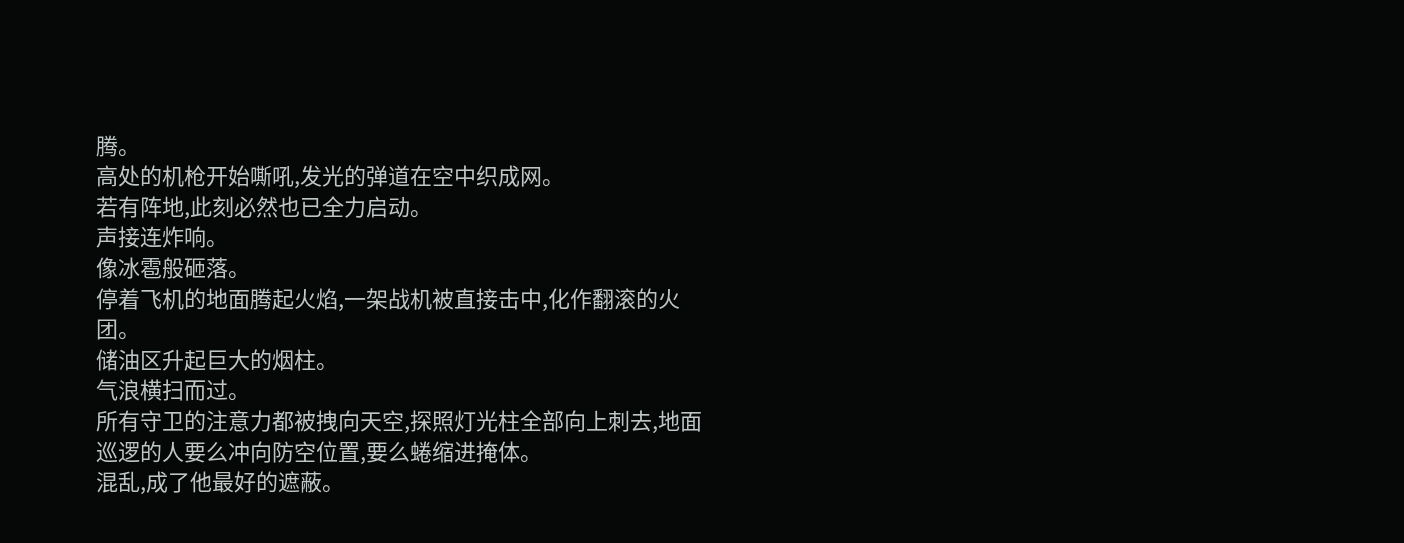腾。
高处的机枪开始嘶吼,发光的弹道在空中织成网。
若有阵地,此刻必然也已全力启动。
声接连炸响。
像冰雹般砸落。
停着飞机的地面腾起火焰,一架战机被直接击中,化作翻滚的火团。
储油区升起巨大的烟柱。
气浪横扫而过。
所有守卫的注意力都被拽向天空,探照灯光柱全部向上刺去,地面巡逻的人要么冲向防空位置,要么蜷缩进掩体。
混乱,成了他最好的遮蔽。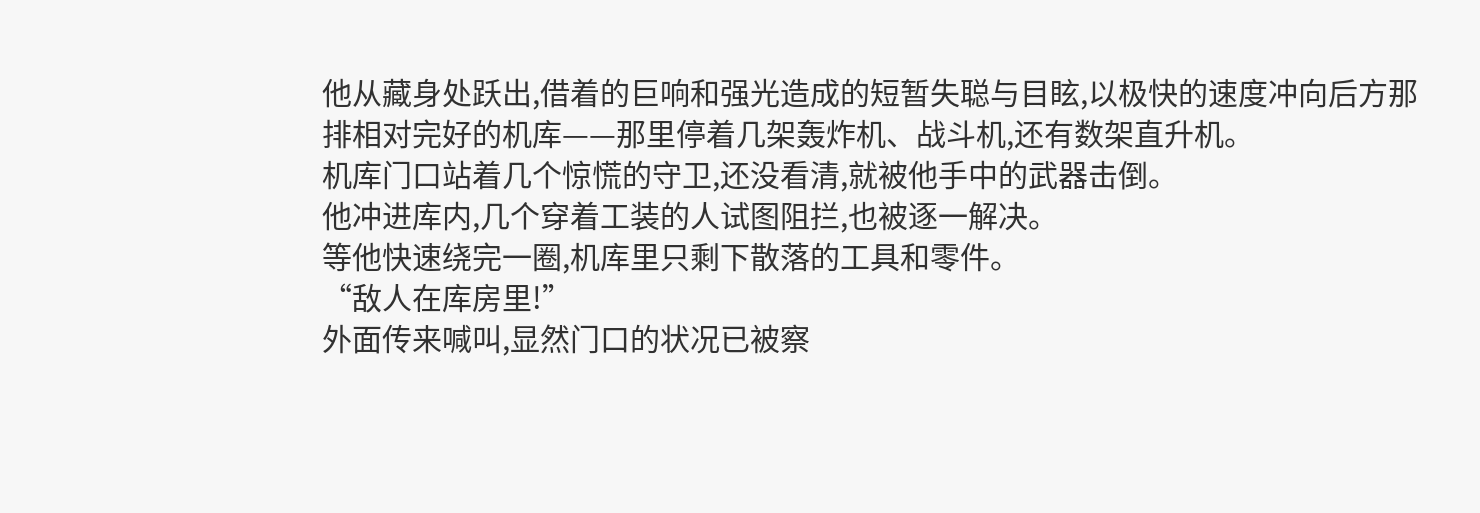他从藏身处跃出,借着的巨响和强光造成的短暂失聪与目眩,以极快的速度冲向后方那排相对完好的机库——那里停着几架轰炸机、战斗机,还有数架直升机。
机库门口站着几个惊慌的守卫,还没看清,就被他手中的武器击倒。
他冲进库内,几个穿着工装的人试图阻拦,也被逐一解决。
等他快速绕完一圈,机库里只剩下散落的工具和零件。
“敌人在库房里!”
外面传来喊叫,显然门口的状况已被察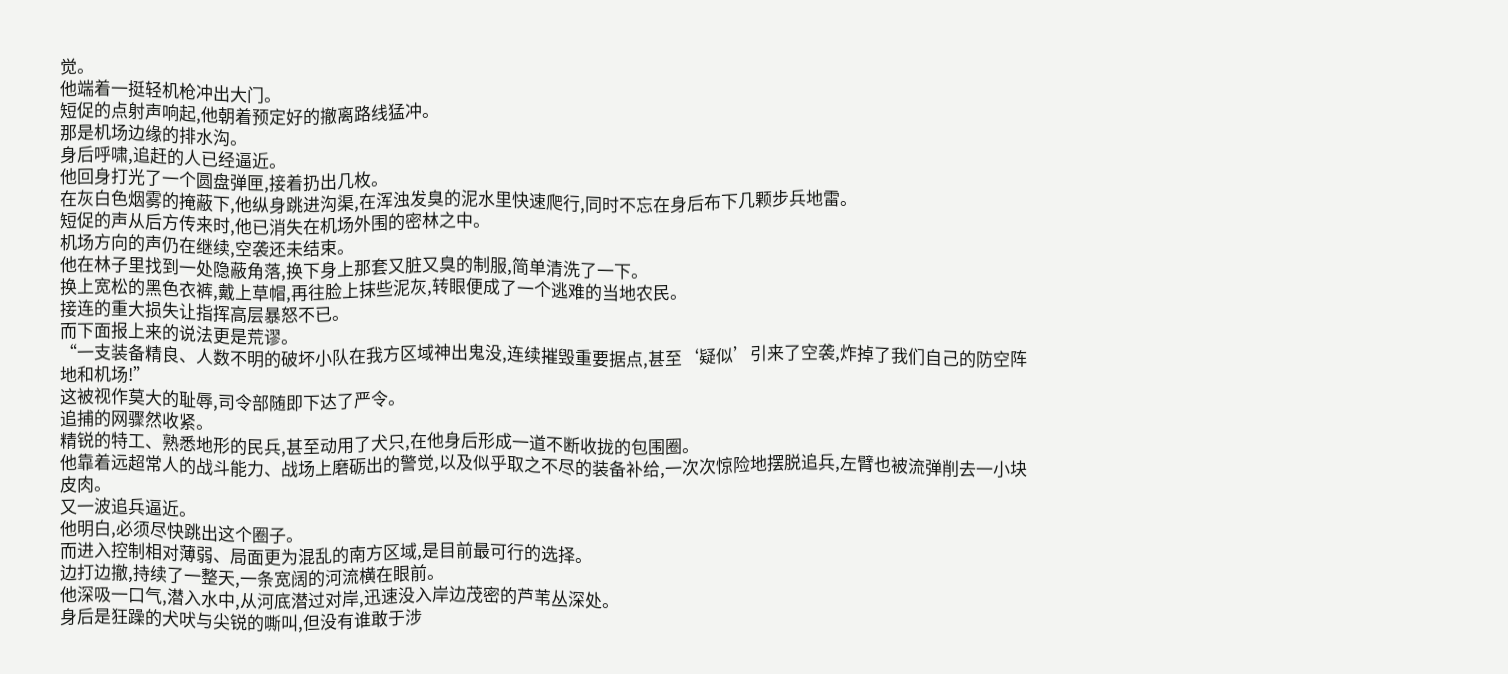觉。
他端着一挺轻机枪冲出大门。
短促的点射声响起,他朝着预定好的撤离路线猛冲。
那是机场边缘的排水沟。
身后呼啸,追赶的人已经逼近。
他回身打光了一个圆盘弹匣,接着扔出几枚。
在灰白色烟雾的掩蔽下,他纵身跳进沟渠,在浑浊发臭的泥水里快速爬行,同时不忘在身后布下几颗步兵地雷。
短促的声从后方传来时,他已消失在机场外围的密林之中。
机场方向的声仍在继续,空袭还未结束。
他在林子里找到一处隐蔽角落,换下身上那套又脏又臭的制服,简单清洗了一下。
换上宽松的黑色衣裤,戴上草帽,再往脸上抹些泥灰,转眼便成了一个逃难的当地农民。
接连的重大损失让指挥高层暴怒不已。
而下面报上来的说法更是荒谬。
“一支装备精良、人数不明的破坏小队在我方区域神出鬼没,连续摧毁重要据点,甚至‘疑似’引来了空袭,炸掉了我们自己的防空阵地和机场!”
这被视作莫大的耻辱,司令部随即下达了严令。
追捕的网骤然收紧。
精锐的特工、熟悉地形的民兵,甚至动用了犬只,在他身后形成一道不断收拢的包围圈。
他靠着远超常人的战斗能力、战场上磨砺出的警觉,以及似乎取之不尽的装备补给,一次次惊险地摆脱追兵,左臂也被流弹削去一小块皮肉。
又一波追兵逼近。
他明白,必须尽快跳出这个圈子。
而进入控制相对薄弱、局面更为混乱的南方区域,是目前最可行的选择。
边打边撤,持续了一整天,一条宽阔的河流横在眼前。
他深吸一口气,潜入水中,从河底潜过对岸,迅速没入岸边茂密的芦苇丛深处。
身后是狂躁的犬吠与尖锐的嘶叫,但没有谁敢于涉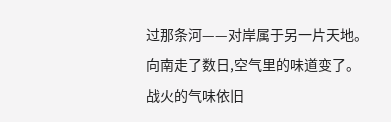过那条河——对岸属于另一片天地。
向南走了数日,空气里的味道变了。
战火的气味依旧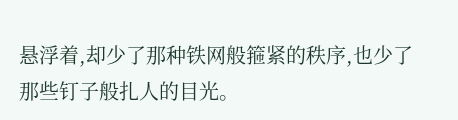悬浮着,却少了那种铁网般箍紧的秩序,也少了那些钉子般扎人的目光。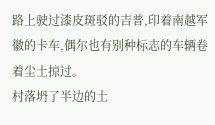路上驶过漆皮斑驳的吉普,印着南越军徽的卡车,偶尔也有别种标志的车辆卷着尘土掠过。
村落坍了半边的土